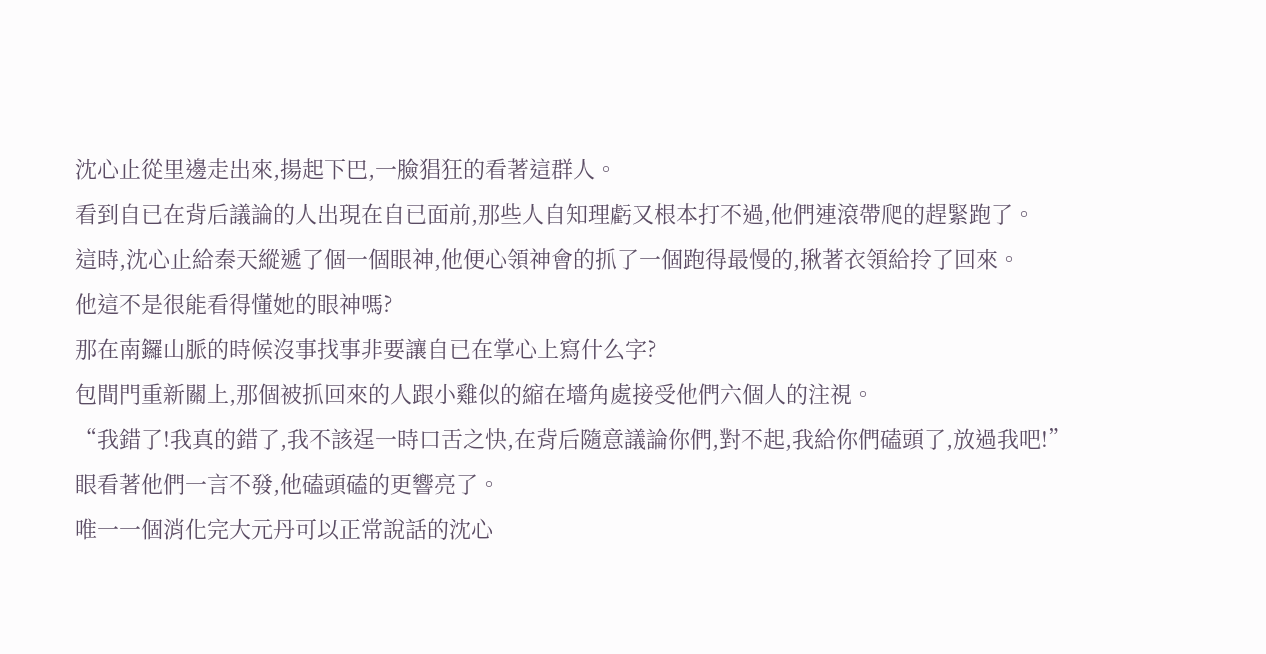沈心止從里邊走出來,揚起下巴,一臉猖狂的看著這群人。
看到自已在背后議論的人出現在自已面前,那些人自知理虧又根本打不過,他們連滾帶爬的趕緊跑了。
這時,沈心止給秦天縱遞了個一個眼神,他便心領神會的抓了一個跑得最慢的,揪著衣領給拎了回來。
他這不是很能看得懂她的眼神嗎?
那在南鑼山脈的時候沒事找事非要讓自已在掌心上寫什么字?
包間門重新關上,那個被抓回來的人跟小雞似的縮在墻角處接受他們六個人的注視。
“我錯了!我真的錯了,我不該逞一時口舌之快,在背后隨意議論你們,對不起,我給你們磕頭了,放過我吧!”
眼看著他們一言不發,他磕頭磕的更響亮了。
唯一一個消化完大元丹可以正常說話的沈心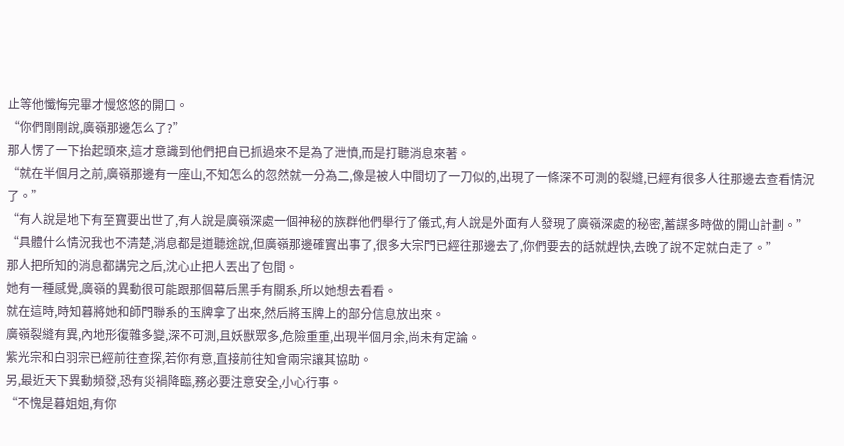止等他懺悔完畢才慢悠悠的開口。
“你們剛剛說,廣嶺那邊怎么了?”
那人愣了一下抬起頭來,這才意識到他們把自已抓過來不是為了泄憤,而是打聽消息來著。
“就在半個月之前,廣嶺那邊有一座山,不知怎么的忽然就一分為二,像是被人中間切了一刀似的,出現了一條深不可測的裂縫,已經有很多人往那邊去查看情況了。”
“有人說是地下有至寶要出世了,有人說是廣嶺深處一個神秘的族群他們舉行了儀式,有人說是外面有人發現了廣嶺深處的秘密,蓄謀多時做的開山計劃。”
“具體什么情況我也不清楚,消息都是道聽途說,但廣嶺那邊確實出事了,很多大宗門已經往那邊去了,你們要去的話就趕快,去晚了說不定就白走了。”
那人把所知的消息都講完之后,沈心止把人丟出了包間。
她有一種感覺,廣嶺的異動很可能跟那個幕后黑手有關系,所以她想去看看。
就在這時,時知暮將她和師門聯系的玉牌拿了出來,然后將玉牌上的部分信息放出來。
廣嶺裂縫有異,內地形復雜多變,深不可測,且妖獸眾多,危險重重,出現半個月余,尚未有定論。
紫光宗和白羽宗已經前往查探,若你有意,直接前往知會兩宗讓其協助。
另,最近天下異動頻發,恐有災禍降臨,務必要注意安全,小心行事。
“不愧是暮姐姐,有你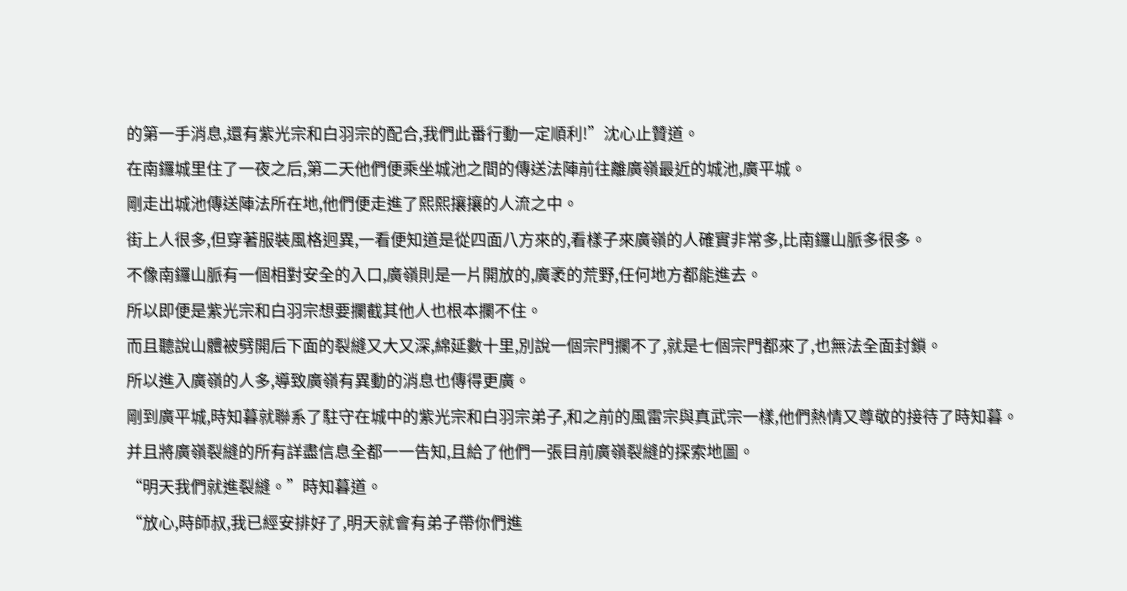的第一手消息,還有紫光宗和白羽宗的配合,我們此番行動一定順利!”沈心止贊道。
在南鑼城里住了一夜之后,第二天他們便乘坐城池之間的傳送法陣前往離廣嶺最近的城池,廣平城。
剛走出城池傳送陣法所在地,他們便走進了熙熙攘攘的人流之中。
街上人很多,但穿著服裝風格迥異,一看便知道是從四面八方來的,看樣子來廣嶺的人確實非常多,比南鑼山脈多很多。
不像南鑼山脈有一個相對安全的入口,廣嶺則是一片開放的,廣袤的荒野,任何地方都能進去。
所以即便是紫光宗和白羽宗想要攔截其他人也根本攔不住。
而且聽說山體被劈開后下面的裂縫又大又深,綿延數十里,別說一個宗門攔不了,就是七個宗門都來了,也無法全面封鎖。
所以進入廣嶺的人多,導致廣嶺有異動的消息也傳得更廣。
剛到廣平城,時知暮就聯系了駐守在城中的紫光宗和白羽宗弟子,和之前的風雷宗與真武宗一樣,他們熱情又尊敬的接待了時知暮。
并且將廣嶺裂縫的所有詳盡信息全都一一告知,且給了他們一張目前廣嶺裂縫的探索地圖。
“明天我們就進裂縫。”時知暮道。
“放心,時師叔,我已經安排好了,明天就會有弟子帶你們進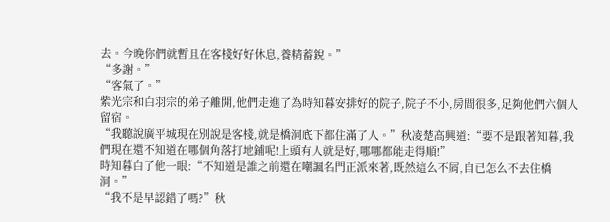去。今晚你們就暫且在客棧好好休息,養精蓄銳。”
“多謝。”
“客氣了。”
紫光宗和白羽宗的弟子離開,他們走進了為時知暮安排好的院子,院子不小,房間很多,足夠他們六個人留宿。
“我聽說廣平城現在別說是客棧,就是橋洞底下都住滿了人。”秋凌楚高興道:“要不是跟著知暮,我們現在還不知道在哪個角落打地鋪呢!上頭有人就是好,哪哪都能走得順!”
時知暮白了他一眼:“不知道是誰之前還在嘲諷名門正派來著,既然這么不屑,自已怎么不去住橋洞。”
“我不是早認錯了嗎?”秋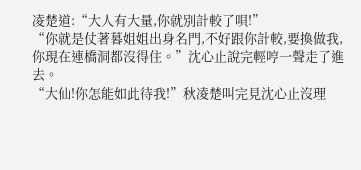凌楚道:“大人有大量,你就別計較了唄!”
“你就是仗著暮姐姐出身名門,不好跟你計較,要換做我,你現在連橋洞都沒得住。”沈心止說完輕哼一聲走了進去。
“大仙!你怎能如此待我!”秋凌楚叫完見沈心止沒理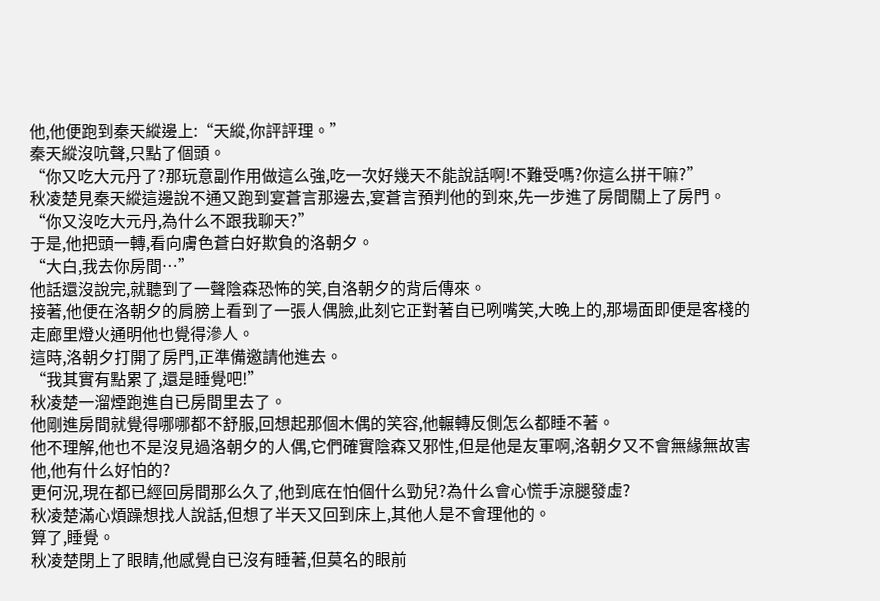他,他便跑到秦天縱邊上:“天縱,你評評理。”
秦天縱沒吭聲,只點了個頭。
“你又吃大元丹了?那玩意副作用做這么強,吃一次好幾天不能說話啊!不難受嗎?你這么拼干嘛?”
秋凌楚見秦天縱這邊說不通又跑到宴蒼言那邊去,宴蒼言預判他的到來,先一步進了房間關上了房門。
“你又沒吃大元丹,為什么不跟我聊天?”
于是,他把頭一轉,看向膚色蒼白好欺負的洛朝夕。
“大白,我去你房間…”
他話還沒說完,就聽到了一聲陰森恐怖的笑,自洛朝夕的背后傳來。
接著,他便在洛朝夕的肩膀上看到了一張人偶臉,此刻它正對著自已咧嘴笑,大晚上的,那場面即便是客棧的走廊里燈火通明他也覺得滲人。
這時,洛朝夕打開了房門,正準備邀請他進去。
“我其實有點累了,還是睡覺吧!”
秋凌楚一溜煙跑進自已房間里去了。
他剛進房間就覺得哪哪都不舒服,回想起那個木偶的笑容,他輾轉反側怎么都睡不著。
他不理解,他也不是沒見過洛朝夕的人偶,它們確實陰森又邪性,但是他是友軍啊,洛朝夕又不會無緣無故害他,他有什么好怕的?
更何況,現在都已經回房間那么久了,他到底在怕個什么勁兒?為什么會心慌手涼腿發虛?
秋凌楚滿心煩躁想找人說話,但想了半天又回到床上,其他人是不會理他的。
算了,睡覺。
秋凌楚閉上了眼睛,他感覺自已沒有睡著,但莫名的眼前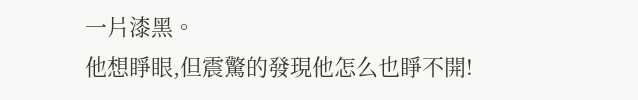一片漆黑。
他想睜眼,但震驚的發現他怎么也睜不開!